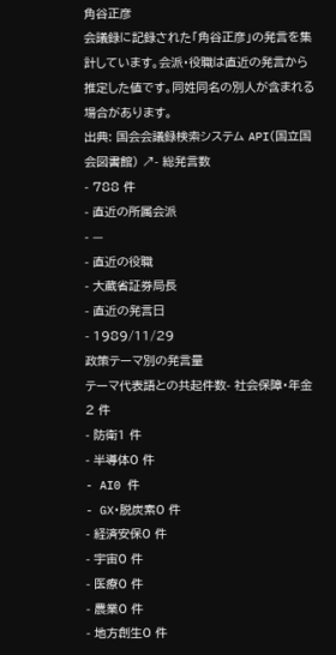角谷正彦
会議録に記録された「角谷正彦」の発言を集計しています。会派・役職は直近の発言から推定した値です。同姓同名の別人が含まれる場合があります。
出典: 国会会議録検索システム API(国立国会図書館) ↗- 総発言数
- 788 件
- 直近の所属会派
- —
- 直近の役職
- 大蔵省証券局長
- 直近の発言日
- 1989/11/29
政策テーマ別の発言量
テーマ代表語との共起件数- 社会保障・年金2 件
- 防衛1 件
- 半導体0 件
- AI0 件
- GX・脱炭素0 件
- 経済安保0 件
- 宇宙0 件
- 医療0 件
- 農業0 件
- 地方創生0 件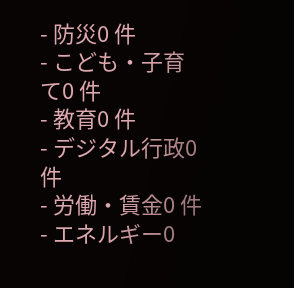- 防災0 件
- こども・子育て0 件
- 教育0 件
- デジタル行政0 件
- 労働・賃金0 件
- エネルギー0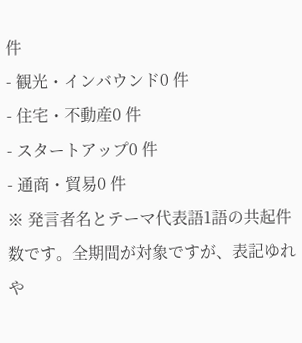件
- 観光・インバウンド0 件
- 住宅・不動産0 件
- スタートアップ0 件
- 通商・貿易0 件
※ 発言者名とテーマ代表語1語の共起件数です。全期間が対象ですが、表記ゆれや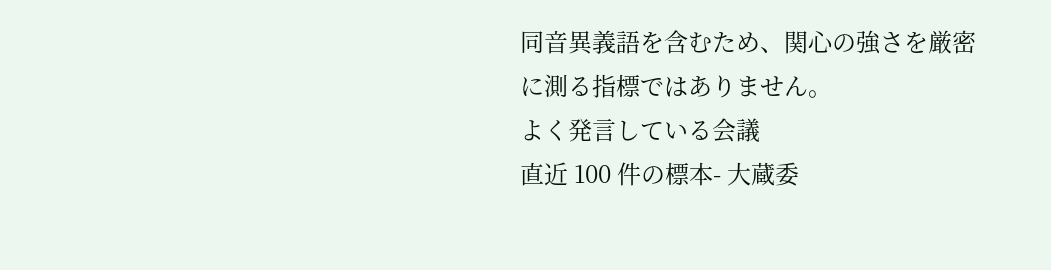同音異義語を含むため、関心の強さを厳密に測る指標ではありません。
よく発言している会議
直近 100 件の標本- 大蔵委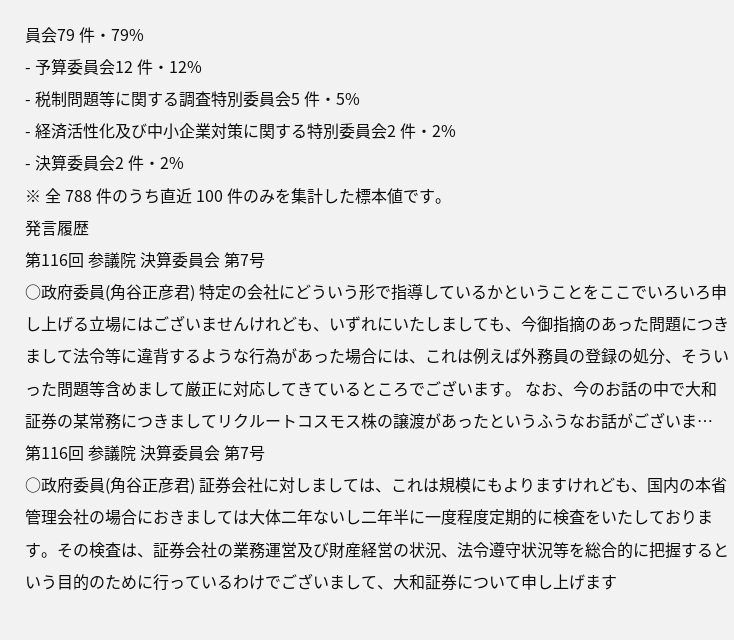員会79 件・79%
- 予算委員会12 件・12%
- 税制問題等に関する調査特別委員会5 件・5%
- 経済活性化及び中小企業対策に関する特別委員会2 件・2%
- 決算委員会2 件・2%
※ 全 788 件のうち直近 100 件のみを集計した標本値です。
発言履歴
第116回 参議院 決算委員会 第7号
○政府委員(角谷正彦君) 特定の会社にどういう形で指導しているかということをここでいろいろ申し上げる立場にはございませんけれども、いずれにいたしましても、今御指摘のあった問題につきまして法令等に違背するような行為があった場合には、これは例えば外務員の登録の処分、そういった問題等含めまして厳正に対応してきているところでございます。 なお、今のお話の中で大和証券の某常務につきましてリクルートコスモス株の譲渡があったというふうなお話がございま…
第116回 参議院 決算委員会 第7号
○政府委員(角谷正彦君) 証券会社に対しましては、これは規模にもよりますけれども、国内の本省管理会社の場合におきましては大体二年ないし二年半に一度程度定期的に検査をいたしております。その検査は、証券会社の業務運営及び財産経営の状況、法令遵守状況等を総合的に把握するという目的のために行っているわけでございまして、大和証券について申し上げます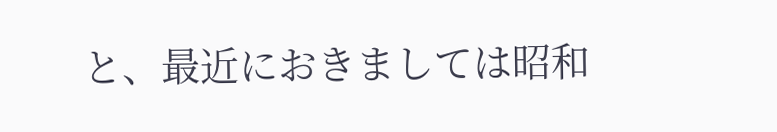と、最近におきましては昭和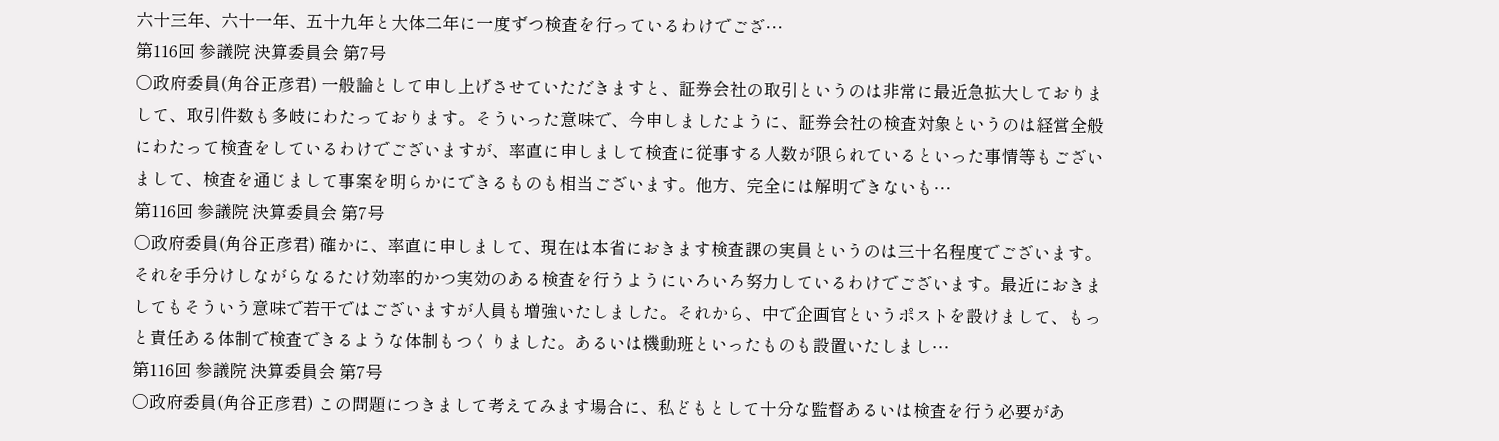六十三年、六十一年、五十九年と大体二年に一度ずつ検査を行っているわけでござ…
第116回 参議院 決算委員会 第7号
○政府委員(角谷正彦君) 一般論として申し上げさせていただきますと、証券会社の取引というのは非常に最近急拡大しておりまして、取引件数も多岐にわたっております。そういった意味で、今申しましたように、証券会社の検査対象というのは経営全般にわたって検査をしているわけでございますが、率直に申しまして検査に従事する人数が限られているといった事情等もございまして、検査を通じまして事案を明らかにできるものも相当ございます。他方、完全には解明できないも…
第116回 参議院 決算委員会 第7号
○政府委員(角谷正彦君) 確かに、率直に申しまして、現在は本省におきます検査課の実員というのは三十名程度でございます。それを手分けしながらなるたけ効率的かつ実効のある検査を行うようにいろいろ努力しているわけでございます。最近におきましてもそういう意味で若干ではございますが人員も増強いたしました。それから、中で企画官というポストを設けまして、もっと責任ある体制で検査できるような体制もつくりました。あるいは機動班といったものも設置いたしまし…
第116回 参議院 決算委員会 第7号
○政府委員(角谷正彦君) この問題につきまして考えてみます場合に、私どもとして十分な監督あるいは検査を行う必要があ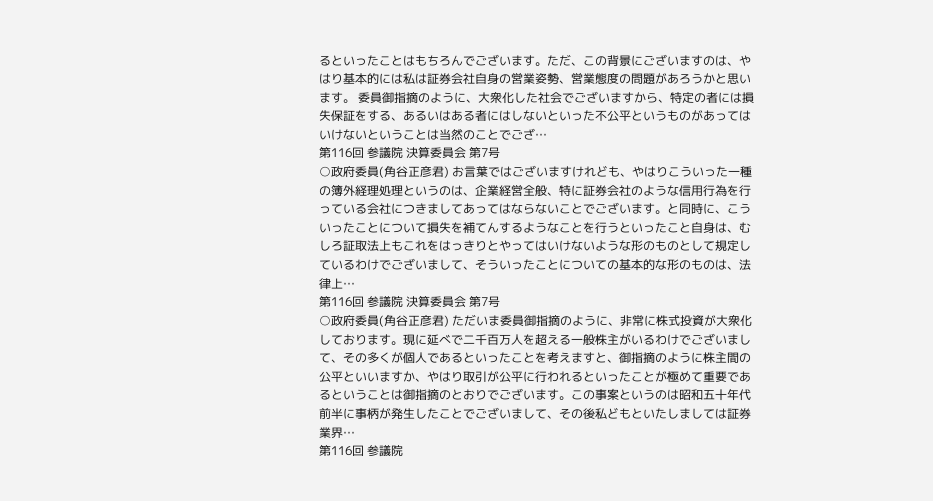るといったことはもちろんでございます。ただ、この背景にございますのは、やはり基本的には私は証券会社自身の営業姿勢、営業態度の問題があろうかと思います。 委員御指摘のように、大衆化した社会でございますから、特定の者には損失保証をする、あるいはある者にはしないといった不公平というものがあってはいけないということは当然のことでござ…
第116回 参議院 決算委員会 第7号
○政府委員(角谷正彦君) お言葉ではございますけれども、やはりこういった一種の簿外経理処理というのは、企業経営全般、特に証券会社のような信用行為を行っている会社につきましてあってはならないことでございます。と同時に、こういったことについて損失を補てんするようなことを行うといったこと自身は、むしろ証取法上もこれをはっきりとやってはいけないような形のものとして規定しているわけでございまして、そういったことについての基本的な形のものは、法律上…
第116回 参議院 決算委員会 第7号
○政府委員(角谷正彦君) ただいま委員御指摘のように、非常に株式投資が大衆化しております。現に延べで二千百万人を超える一般株主がいるわけでございまして、その多くが個人であるといったことを考えますと、御指摘のように株主間の公平といいますか、やはり取引が公平に行われるといったことが極めて重要であるということは御指摘のとおりでございます。この事案というのは昭和五十年代前半に事柄が発生したことでございまして、その後私どもといたしましては証券業界…
第116回 参議院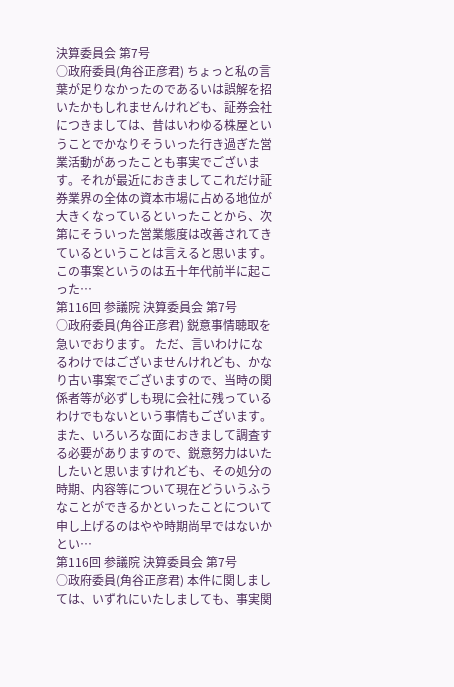決算委員会 第7号
○政府委員(角谷正彦君) ちょっと私の言葉が足りなかったのであるいは誤解を招いたかもしれませんけれども、証券会社につきましては、昔はいわゆる株屋ということでかなりそういった行き過ぎた営業活動があったことも事実でございます。それが最近におきましてこれだけ証券業界の全体の資本市場に占める地位が大きくなっているといったことから、次第にそういった営業態度は改善されてきているということは言えると思います。 この事案というのは五十年代前半に起こった…
第116回 参議院 決算委員会 第7号
○政府委員(角谷正彦君) 鋭意事情聴取を急いでおります。 ただ、言いわけになるわけではございませんけれども、かなり古い事案でございますので、当時の関係者等が必ずしも現に会社に残っているわけでもないという事情もございます。また、いろいろな面におきまして調査する必要がありますので、鋭意努力はいたしたいと思いますけれども、その処分の時期、内容等について現在どういうふうなことができるかといったことについて申し上げるのはやや時期尚早ではないかとい…
第116回 参議院 決算委員会 第7号
○政府委員(角谷正彦君) 本件に関しましては、いずれにいたしましても、事実関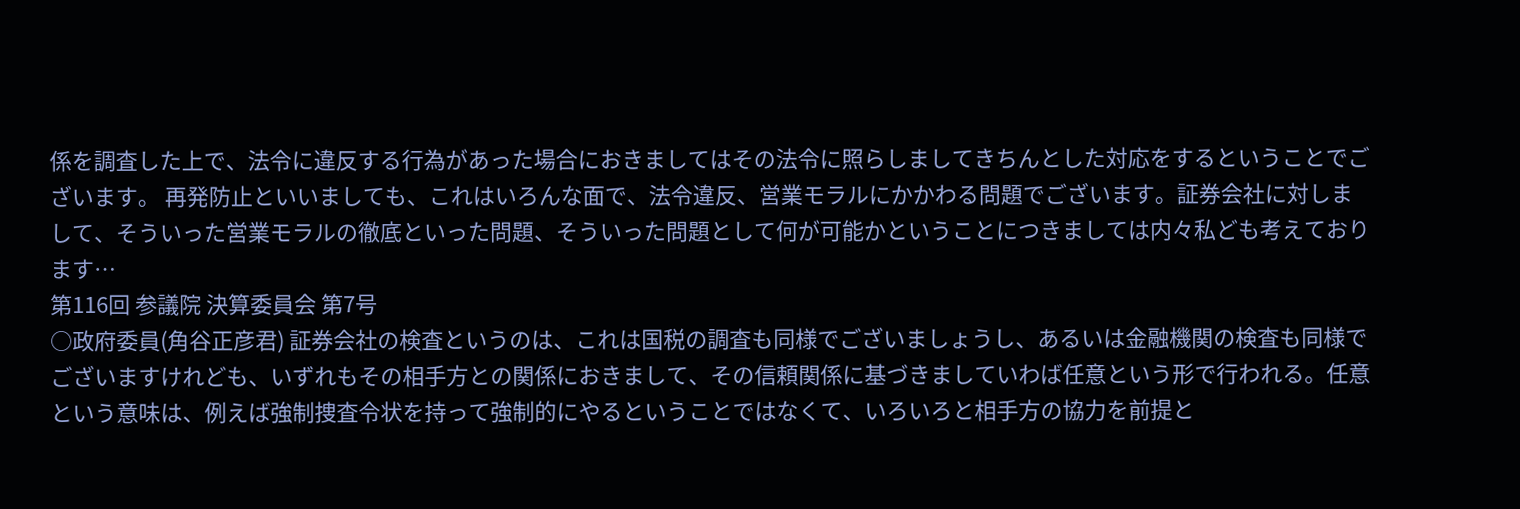係を調査した上で、法令に違反する行為があった場合におきましてはその法令に照らしましてきちんとした対応をするということでございます。 再発防止といいましても、これはいろんな面で、法令違反、営業モラルにかかわる問題でございます。証券会社に対しまして、そういった営業モラルの徹底といった問題、そういった問題として何が可能かということにつきましては内々私ども考えております…
第116回 参議院 決算委員会 第7号
○政府委員(角谷正彦君) 証券会社の検査というのは、これは国税の調査も同様でございましょうし、あるいは金融機関の検査も同様でございますけれども、いずれもその相手方との関係におきまして、その信頼関係に基づきましていわば任意という形で行われる。任意という意味は、例えば強制捜査令状を持って強制的にやるということではなくて、いろいろと相手方の協力を前提と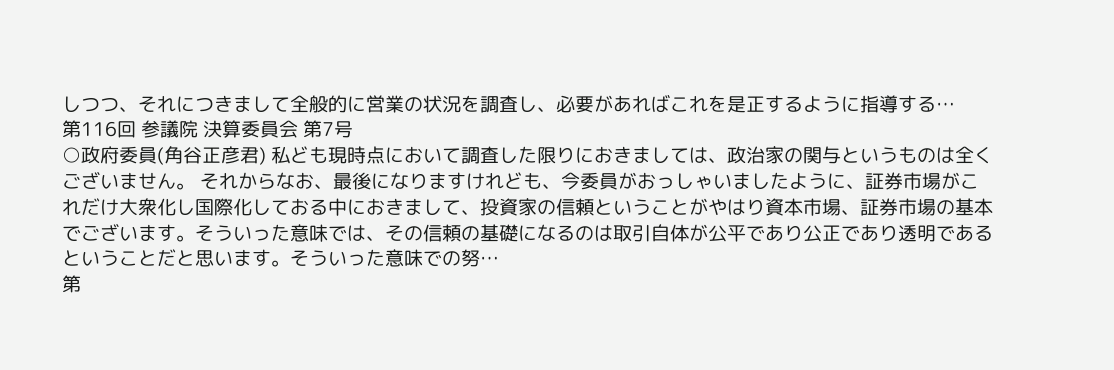しつつ、それにつきまして全般的に営業の状況を調査し、必要があればこれを是正するように指導する…
第116回 参議院 決算委員会 第7号
○政府委員(角谷正彦君) 私ども現時点において調査した限りにおきましては、政治家の関与というものは全くございません。 それからなお、最後になりますけれども、今委員がおっしゃいましたように、証券市場がこれだけ大衆化し国際化しておる中におきまして、投資家の信頼ということがやはり資本市場、証券市場の基本でございます。そういった意味では、その信頼の基礎になるのは取引自体が公平であり公正であり透明であるということだと思います。そういった意味での努…
第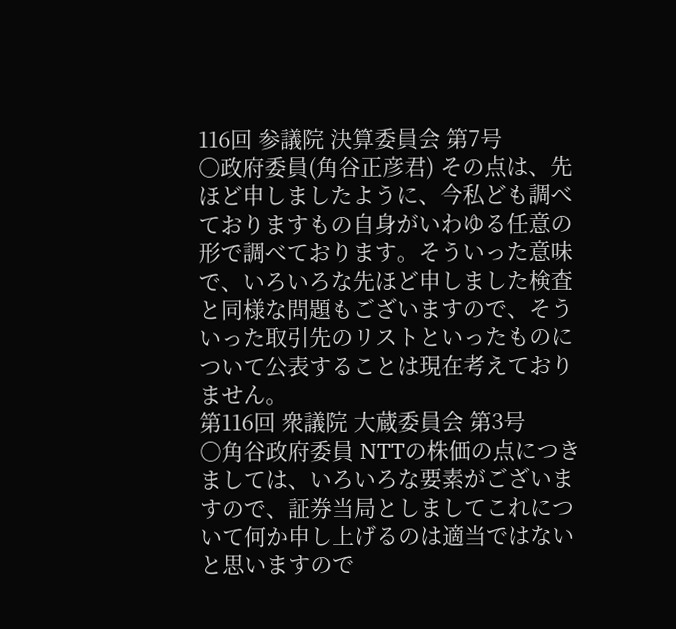116回 参議院 決算委員会 第7号
○政府委員(角谷正彦君) その点は、先ほど申しましたように、今私ども調べておりますもの自身がいわゆる任意の形で調べております。そういった意味で、いろいろな先ほど申しました検査と同様な問題もございますので、そういった取引先のリストといったものについて公表することは現在考えておりません。
第116回 衆議院 大蔵委員会 第3号
○角谷政府委員 NTTの株価の点につきましては、いろいろな要素がございますので、証券当局としましてこれについて何か申し上げるのは適当ではないと思いますので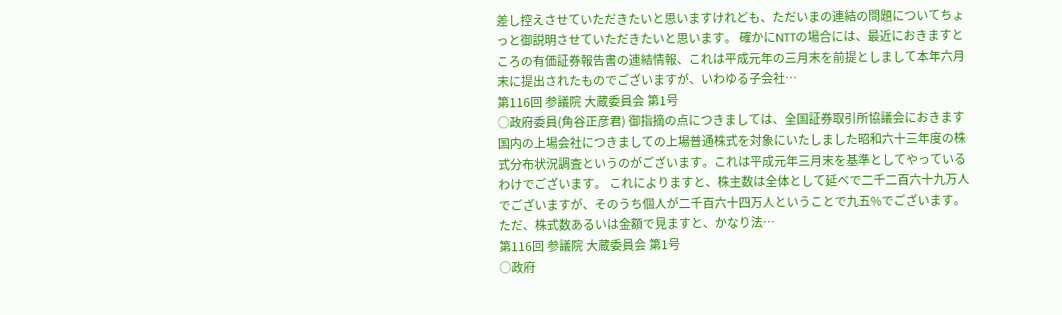差し控えさせていただきたいと思いますけれども、ただいまの連結の問題についてちょっと御説明させていただきたいと思います。 確かにNTTの場合には、最近におきますところの有価証券報告書の連結情報、これは平成元年の三月末を前提としまして本年六月末に提出されたものでございますが、いわゆる子会社…
第116回 参議院 大蔵委員会 第1号
○政府委員(角谷正彦君) 御指摘の点につきましては、全国証券取引所協議会におきます国内の上場会社につきましての上場普通株式を対象にいたしました昭和六十三年度の株式分布状況調査というのがございます。これは平成元年三月末を基準としてやっているわけでございます。 これによりますと、株主数は全体として延べで二千二百六十九万人でございますが、そのうち個人が二千百六十四万人ということで九五%でございます。ただ、株式数あるいは金額で見ますと、かなり法…
第116回 参議院 大蔵委員会 第1号
○政府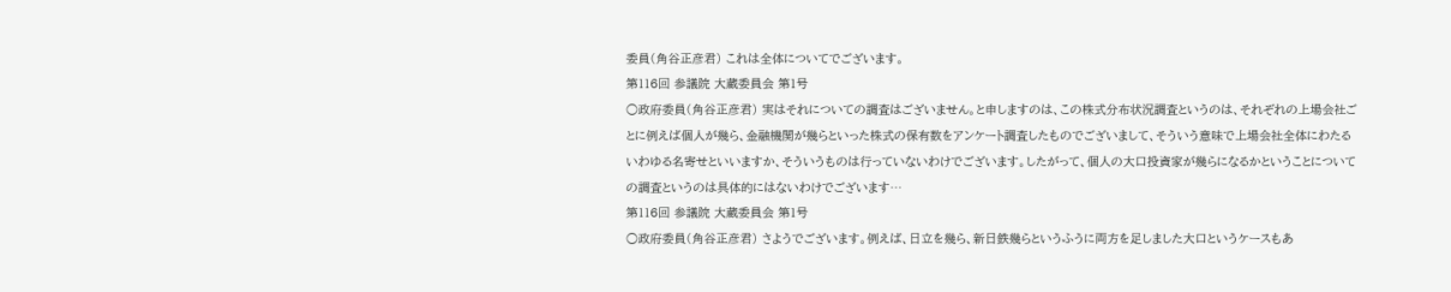委員(角谷正彦君) これは全体についてでございます。
第116回 参議院 大蔵委員会 第1号
○政府委員(角谷正彦君) 実はそれについての調査はございません。と申しますのは、この株式分布状況調査というのは、それぞれの上場会社ごとに例えば個人が幾ら、金融機関が幾らといった株式の保有数をアンケート調査したものでございまして、そういう意味で上場会社全体にわたるいわゆる名寄せといいますか、そういうものは行っていないわけでございます。したがって、個人の大口投資家が幾らになるかということについての調査というのは具体的にはないわけでございます…
第116回 参議院 大蔵委員会 第1号
○政府委員(角谷正彦君) さようでございます。例えば、日立を幾ら、新日鉄幾らというふうに両方を足しました大口というケースもあ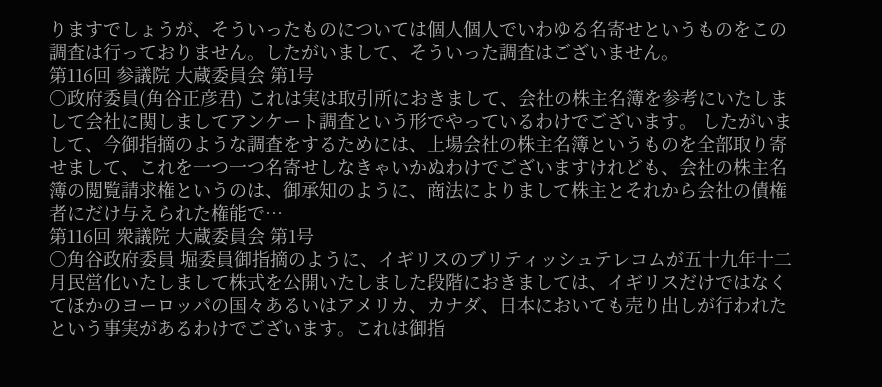りますでしょうが、そういったものについては個人個人でいわゆる名寄せというものをこの調査は行っておりません。したがいまして、そういった調査はございません。
第116回 参議院 大蔵委員会 第1号
○政府委員(角谷正彦君) これは実は取引所におきまして、会社の株主名簿を参考にいたしまして会社に関しましてアンケート調査という形でやっているわけでございます。 したがいまして、今御指摘のような調査をするためには、上場会社の株主名簿というものを全部取り寄せまして、これを一つ一つ名寄せしなきゃいかぬわけでございますけれども、会社の株主名簿の閲覧請求権というのは、御承知のように、商法によりまして株主とそれから会社の債権者にだけ与えられた権能で…
第116回 衆議院 大蔵委員会 第1号
○角谷政府委員 堀委員御指摘のように、イギリスのブリティッシュテレコムが五十九年十二月民営化いたしまして株式を公開いたしました段階におきましては、イギリスだけではなくてほかのヨーロッパの国々あるいはアメリカ、カナダ、日本においても売り出しが行われたという事実があるわけでございます。これは御指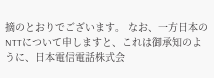摘のとおりでございます。 なお、一方日本のNTTについて申しますと、これは御承知のように、日本電信電話株式会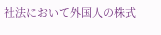社法において外国人の株式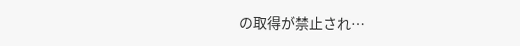の取得が禁止され…